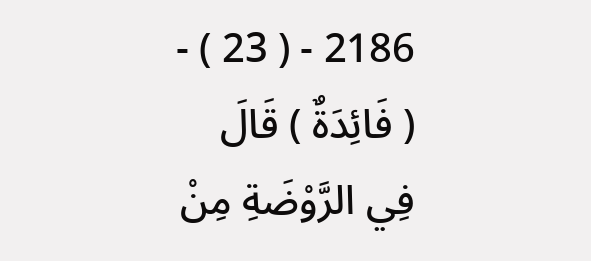2186 - ( 23 ) - ( فَائِدَةٌ ) قَالَ فِي الرَّوْضَةِ مِنْ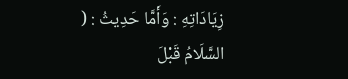زِيَادَاتِهِ : وَأَمَّا حَدِيثُ : ( السَّلَامُ قَبْلَ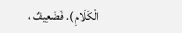الْكَلَامِ ). فَضَعِيفٌ ،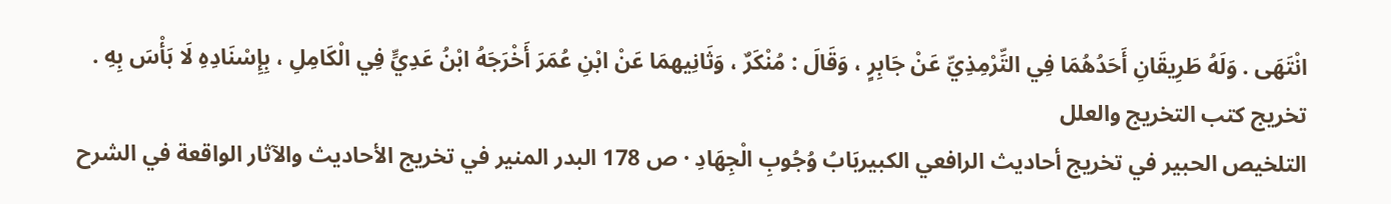انْتَهَى . وَلَهُ طَرِيقَانِ أَحَدُهُمَا فِي التِّرْمِذِيِّ عَنْ جَابِرٍ ، وَقَالَ : مُنْكَرٌ ، وَثَانِيهمَا عَنْ ابْنِ عُمَرَ أَخْرَجَهُ ابْنُ عَدِيٍّ فِي الْكَامِلِ ، بِإِسْنَادِهِ لَا بَأْسَ بِهِ .
تخريج كتب التخريج والعلل
التلخيص الحبير في تخريج أحاديث الرافعي الكبيربَابُ وُجُوبِ الْجِهَادِ · ص 178 البدر المنير في تخريج الأحاديث والآثار الواقعة في الشرح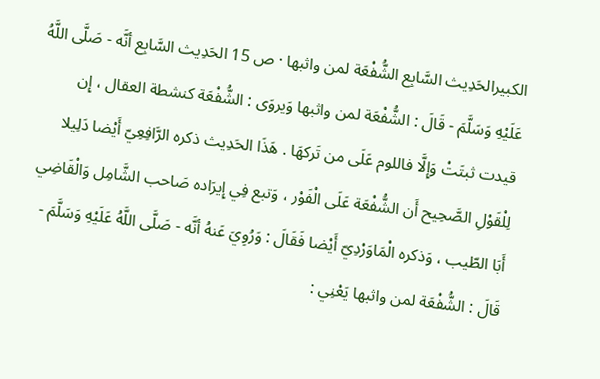الكبيرالحَدِيث السَّابِع الشُّفْعَة لمن واثبها · ص 15 الحَدِيث السَّابِع أنَّه - صَلَّى اللَّهُ عَلَيْهِ وَسَلَّمَ - قَالَ : الشُّفْعَة لمن واثبها وَيروَى : الشُّفْعَة كنشطة العقال ، إِن قيدت ثبتَتْ وَإِلَّا فاللوم عَلَى من تَركهَا . هَذَا الحَدِيث ذكره الرَّافِعِيّ أَيْضا دَلِيلا لِلْقَوْلِ الصَّحِيح أَن الشُّفْعَة عَلَى الْفَوْر ، وَتبع فِي إِيرَاده صَاحب الشَّامِل وَالْقَاضِي أَبَا الطّيب ، وَذكره الْمَاوَرْدِيّ أَيْضا فَقَالَ : وَرُوِيَ عَنهُ أنَّه - صَلَّى اللَّهُ عَلَيْهِ وَسَلَّمَ - قَالَ : الشُّفْعَة لمن واثبها يَعْنِي :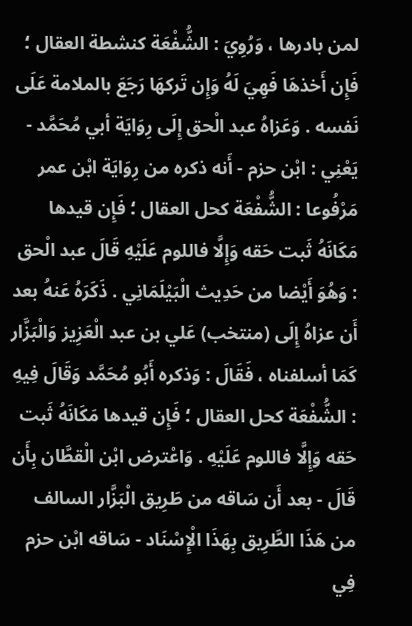لمن بادرها ، وَرُوِيَ : الشُّفْعَة كنشطة العقال ؛ فَإِن أَخذهَا فَهِيَ لَهُ وَإِن تَركهَا رَجَعَ بالملامة عَلَى نَفسه . وَعَزاهُ عبد الْحق إِلَى رِوَايَة أبي مُحَمَّد - يَعْنِي : ابْن حزم - أَنه ذكره من رِوَايَة ابْن عمر مَرْفُوعا : الشُّفْعَة كحل العقال ؛ فَإِن قيدها مَكَانَهُ ثَبت حَقه وَإِلَّا فاللوم عَلَيْهِ قَالَ عبد الْحق : وَهُوَ أَيْضا من حَدِيث الْبَيْلَمَانِي . ذَكَرَهُ عَنهُ بعد أَن عزاهُ إِلَى (منتخب) عَلي بن عبد الْعَزِيز وَالْبَزَّار كَمَا أسلفناه ، فَقَالَ : وَذكره أَبُو مُحَمَّد وَقَالَ فِيهِ : الشُّفْعَة كحل العقال ؛ فَإِن قيدها مَكَانَهُ ثَبت حَقه وَإِلَّا فاللوم عَلَيْهِ . وَاعْترض ابْن الْقطَّان بِأَن قَالَ - بعد أَن سَاقه من طَرِيق الْبَزَّار السالف من هَذَا الطَّرِيق بِهَذَا الْإِسْنَاد - سَاقه ابْن حزم فِي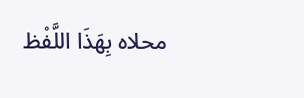محلاه بِهَذَا اللَّفْظ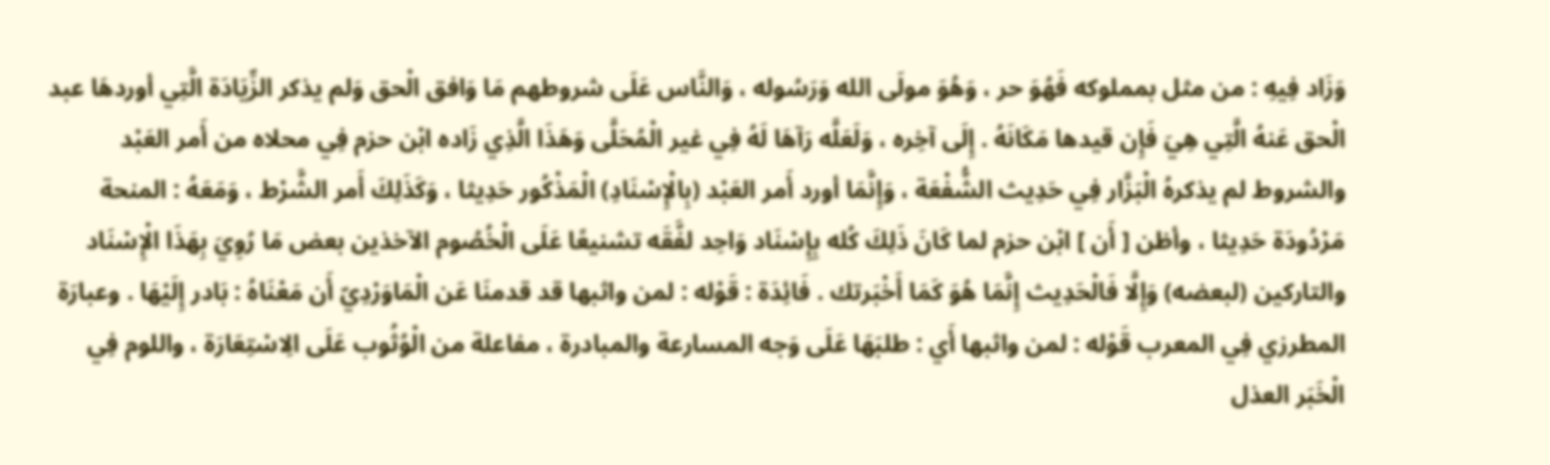وَزَاد فِيهِ : من مثل بمملوكه فَهُوَ حر ، وَهُوَ مولَى الله وَرَسُوله ، وَالنَّاس عَلَى شروطهم مَا وَافق الْحق وَلم يذكر الزِّيَادَة الَّتِي أوردهَا عبد الْحق عَنهُ الَّتِي هِيَ فَإِن قيدها مَكَانَهُ . إِلَى آخِره ، وَلَعَلَّه رَآهَا لَهُ فِي غير الْمُحَلَّى وَهَذَا الَّذِي زَاده ابْن حزم فِي محلاه من أَمر العَبْد والشروط لم يذكرهُ الْبَزَّار فِي حَدِيث الشُّفْعَة ، وَإِنَّمَا أورد أَمر العَبْد (بِالْإِسْنَادِ) الْمَذْكُور حَدِيثا ، وَكَذَلِكَ أَمر الشَّرْط ، وَمَعَهُ : المنحة مَرْدُودَة حَدِيثا ، وأظن [ أَن ] ابْن حزم لما كَانَ ذَلِكَ كُله بِإِسْنَاد وَاحِد لفَّقَه تشنيعًا عَلَى الْخُصُوم الآخذين بعض مَا رُوِيَ بِهَذَا الْإِسْنَاد والتاركين (لبعضه) وَإِلَّا فَالْحَدِيث إِنَّمَا هُوَ كَمَا أَخْبَرتك . فَائِدَة : قَوْله : لمن واثبها قد قدمنَا عَن الْمَاوَرْدِيّ أَن مَعْنَاهُ : بَادر إِلَيْهَا . وعبارَة المطرزي فِي المعرب قَوْله : لمن واثبها أَي : طلبَهَا عَلَى وَجه المسارعة والمبادرة ، مفاعلة من الْوُثُوب عَلَى الِاسْتِعَارَة ، واللوم فِي الْخَبَر العذل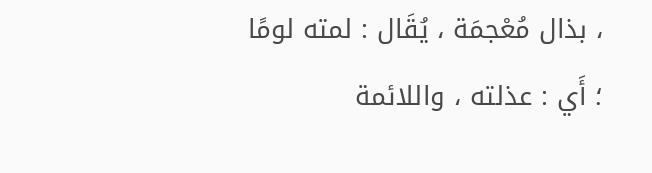، بذال مُعْجمَة ، يُقَال : لمته لومًا ؛ أَي : عذلته ، واللائمة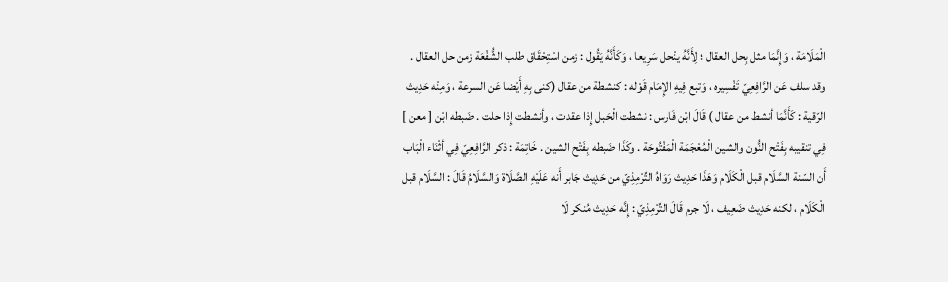الْمَلَامَة ، وَإِنَّمَا مثل بِحل العقال ؛ لِأَنَّهُ ينْحل سَرِيعا ، وَكَأَنَّهُ يَقُول : زمن اسْتِحْقَاق طلب الشُّفْعَة زمن حل العقال . وقد سلف عَن الرَّافِعِيّ تَفْسِيره ، وَتبع فِيهِ الإِمَام قَوْله : كنشطة من عقال (كنى بِهِ أَيْضا عَن السرعة ، وَمِنْه حَدِيث الرّقية : كَأَنَّمَا أنشط من عقال ) قَالَ ابْن فَارس : نشطت الْحَبل إِذا عقدت ، وأنشطت إِذا حلت . ضَبطه ابْن [ معن ] فِي تنقيبه بِفَتْح النُّون والشين الْمُعْجَمَة الْمَفْتُوحَة . وكَذَا ضَبطه بِفَتْح الشين . خَاتِمَة : ذكر الرَّافِعِيّ فِي أثْنَاء الْبَاب أَن السّنة السَّلَام قبل الْكَلَام وَهَذَا حَدِيث رَوَاهُ التِّرْمِذِيّ من حَدِيث جَابر أَنه عَلَيْهِ الصَّلَاة وَالسَّلَامُ قَالَ : السَّلَام قبل الْكَلَام ، لكنه حَدِيث ضَعِيف ، لَا جرم قَالَ التِّرْمِذِيّ : إِنَّه حَدِيث مُنكر لَا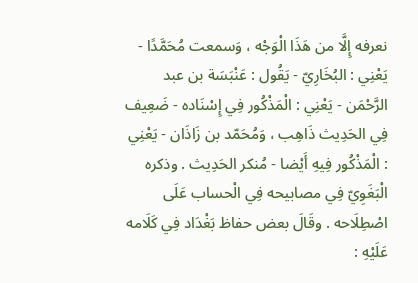نعرفه إِلَّا من هَذَا الْوَجْه ، وَسمعت مُحَمَّدًا - يَعْنِي : البُخَارِيّ - يَقُول : عَنْبَسَة بن عبد الرَّحْمَن - يَعْنِي : الْمَذْكُور فِي إِسْنَاده - ضَعِيف فِي الحَدِيث ذَاهِب ، وَمُحَمّد بن زَاذَان - يَعْنِي : الْمَذْكُور فِيهِ أَيْضا - مُنكر الحَدِيث . وذكره الْبَغَوِيّ فِي مصابيحه فِي الْحساب عَلَى اصْطِلَاحه . وقَالَ بعض حفاظ بَغْدَاد فِي كَلَامه عَلَيْهِ :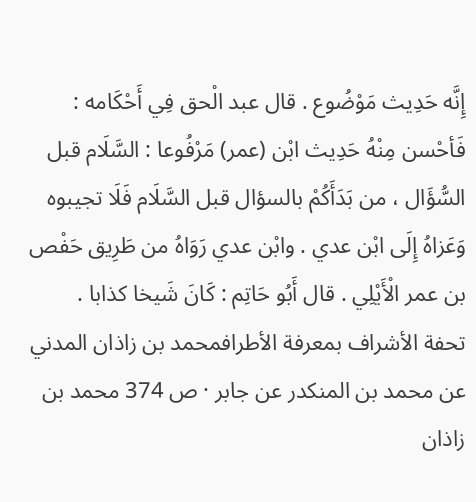إِنَّه حَدِيث مَوْضُوع . قال عبد الْحق فِي أَحْكَامه : فَأحْسن مِنْهُ حَدِيث ابْن (عمر) مَرْفُوعا : السَّلَام قبل السُّؤَال ، من بَدَأَكُمْ بالسؤال قبل السَّلَام فَلَا تجيبوه وَعَزاهُ إِلَى ابْن عدي . وابْن عدي رَوَاهُ من طَرِيق حَفْص بن عمر الْأَيْلِي . قال أَبُو حَاتِم : كَانَ شَيخا كذابا .
تحفة الأشراف بمعرفة الأطرافمحمد بن زاذان المدني عن محمد بن المنكدر عن جابر · ص 374 محمد بن زاذان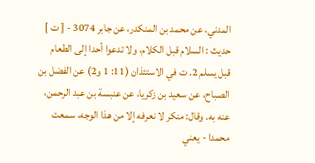المدني، عن محمد بن المنكدر، عن جابر 3074 - [ ت ] حديث : السلام قبل الكلام، ولا تدعوا أحدا إلى الطعام قبل يسلم 2. ت في الاستئذان (11: 1 و2) عن الفضل بن الصباح، عن سعيد بن زكريا، عن عنبسة بن عبد الرحمن، عنه به. وقال: منكر لا نعرفه إلا من هذا الوجه، سمعت محمدا - يعني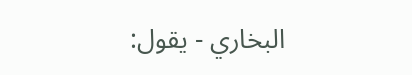البخاري - يقول: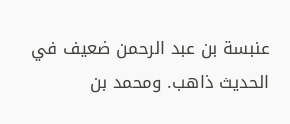عنبسة بن عبد الرحمن ضعيف في الحديث ذاهب. ومحمد بن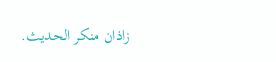زاذان منكر الحديث.